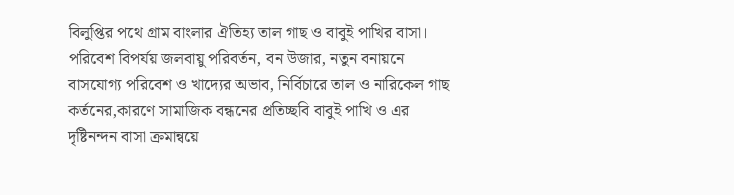বিলুপ্তির পথে গ্রাম বাংলার ঐতিহ্য তাল গাছ ও বাবুই পাখির বাসা। পরিবেশ বিপর্যয় জলবায়ু পরিবর্তন, বন উজার, নতুন বনায়নে বাসযোগ্য পরিবেশ ও খাদ্যের অভাব, নির্বিচারে তাল ও নারিকেল গাছ কর্তনের,কারণে সামাজিক বন্ধনের প্রতিচ্ছবি বাবুই পাখি ও এর দৃষ্টিনন্দন বাসা ক্রমান্বয়ে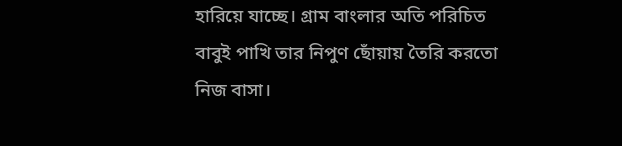হারিয়ে যাচ্ছে। গ্রাম বাংলার অতি পরিচিত বাবুই পাখি তার নিপুণ ছোঁয়ায় তৈরি করতো নিজ বাসা।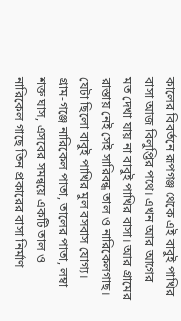কালের বিবর্তনে রূপগঞ্জ থেকে এই বাবুই পাখির বাসা আজ বিলুপ্তির পথে। এখন আর আগের মত দেখা যায় না বাবুই পাখির বাসা। আর গ্রামের রাস্তায় নেই সেই সারিবন্ধ তাল ও নারিকেলগাছ। যেটা ছিলো বাবুই পাখির মুল বসবাস যোগ্য।
গ্রাম-গঞ্জে নারিকেল পাতা, তালের পাতা, লম্বা শক্ত ঘাস, এসবের সমন্বয়ে একটি তাল ও নারিকেল গাছে তিন প্রকারের বাসা নির্মাণ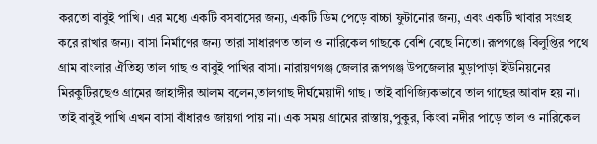করতো বাবুই পাখি। এর মধ্যে একটি বসবাসের জন্য, একটি ডিম পেড়ে বাচ্চা ফুটানোর জন্য, এবং একটি খাবার সংগ্রহ করে রাখার জন্য। বাসা নির্মাণের জন্য তারা সাধারণত তাল ও নারিকেল গাছকে বেশি বেছে নিতো। রূপগঞ্জে বিলুপ্তির পথে গ্রাম বাংলার ঐতিহ্য তাল গাছ ও বাবুই পাখির বাসা। নারায়ণগঞ্জ জেলার রূপগঞ্জ উপজেলার মুড়াপাড়া ইউনিয়নের মিরকুটিরছেও গ্রামের জাহাঙ্গীর আলম বলেন,তালগাছ দীর্ঘমেয়াদী গাছ । তাই বাণিজ্যিকভাবে তাল গাছের আবাদ হয় না। তাই বাবুই পাখি এখন বাসা বাঁধারও জায়গা পায় না। এক সময় গ্রামের রাস্তায়,পুকুর, কিংবা নদীর পাড়ে তাল ও নারিকেল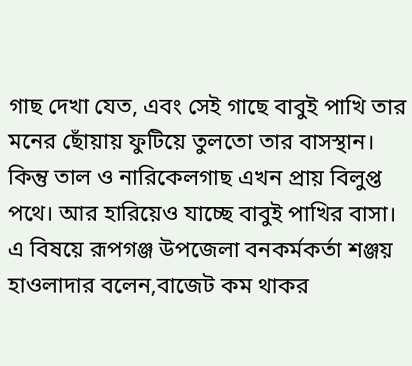গাছ দেখা যেত, এবং সেই গাছে বাবুই পাখি তার মনের ছোঁয়ায় ফুটিয়ে তুলতো তার বাসস্থান। কিন্তু তাল ও নারিকেলগাছ এখন প্রায় বিলুপ্ত পথে। আর হারিয়েও যাচ্ছে বাবুই পাখির বাসা।
এ বিষয়ে রূপগঞ্জ উপজেলা বনকর্মকর্তা শঞ্জয় হাওলাদার বলেন,বাজেট কম থাকর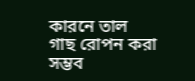কারনে তাল গাছ রোপন করা সম্ভব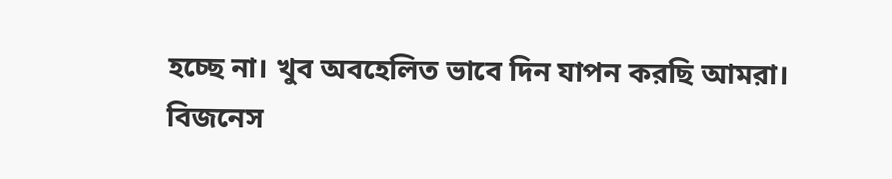হচ্ছে না। খুব অবহেলিত ভাবে দিন যাপন করছি আমরা।
বিজনেস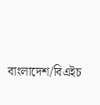বাংলাদেশ/বিএইচ